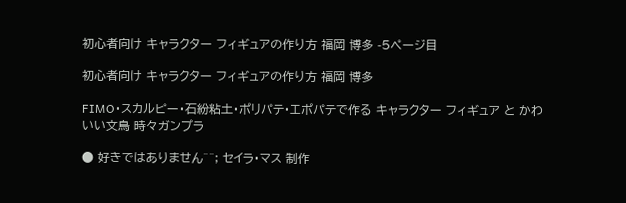初心者向け キャラクター フィギュアの作り方 福岡 博多 -5ページ目

初心者向け キャラクター フィギュアの作り方 福岡 博多

FIMO・スカルピー・石紛粘土・ポリパテ・エポパテで作る キャラクター フィギュア と かわいい文鳥 時々ガンプラ

● 好きではありません^^; セイラ・マス 制作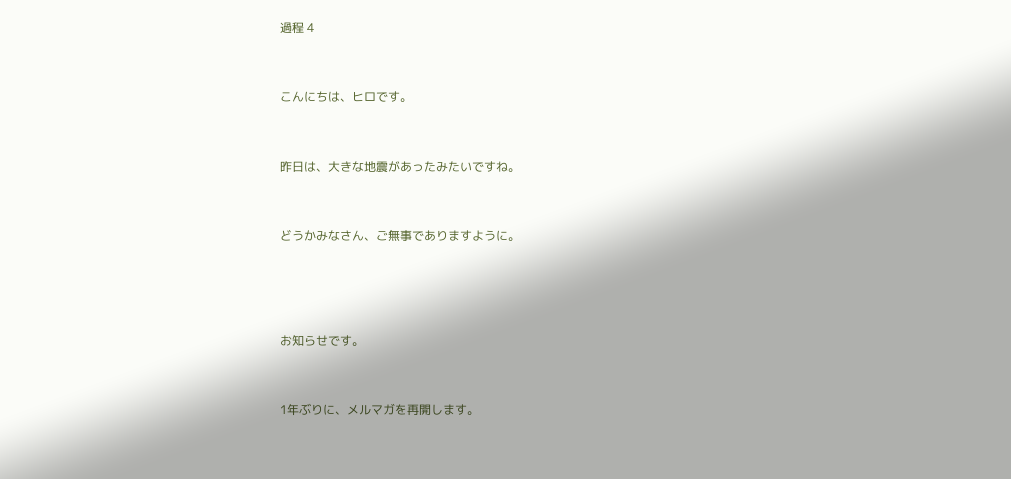過程 4



こんにちは、ヒロです。



昨日は、大きな地震があったみたいですね。



どうかみなさん、ご無事でありますように。





お知らせです。



1年ぶりに、メルマガを再開します。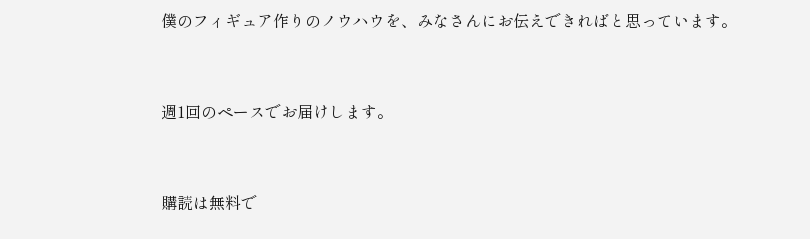僕のフィギュア作りのノウハウを、みなさんにお伝えできればと思っています。



週1回のペースでお届けします。



購読は無料で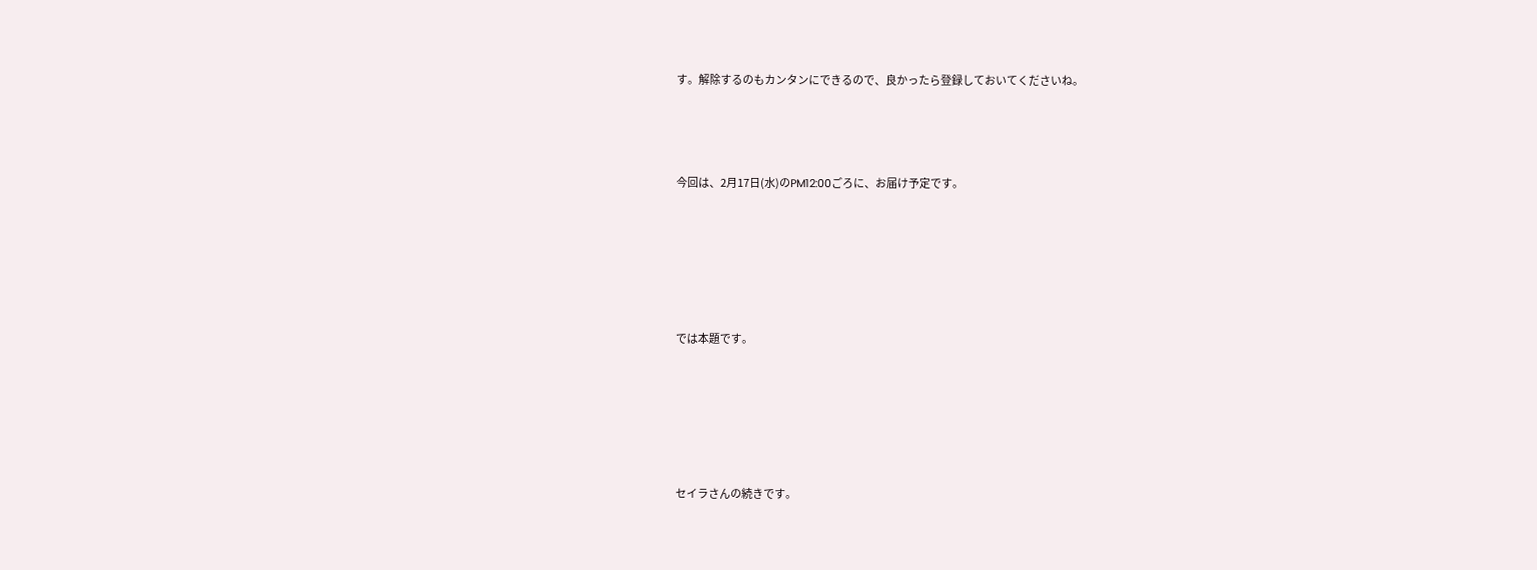す。解除するのもカンタンにできるので、良かったら登録しておいてくださいね。



今回は、2月17日(水)のPM12:00ごろに、お届け予定です。





では本題です。





セイラさんの続きです。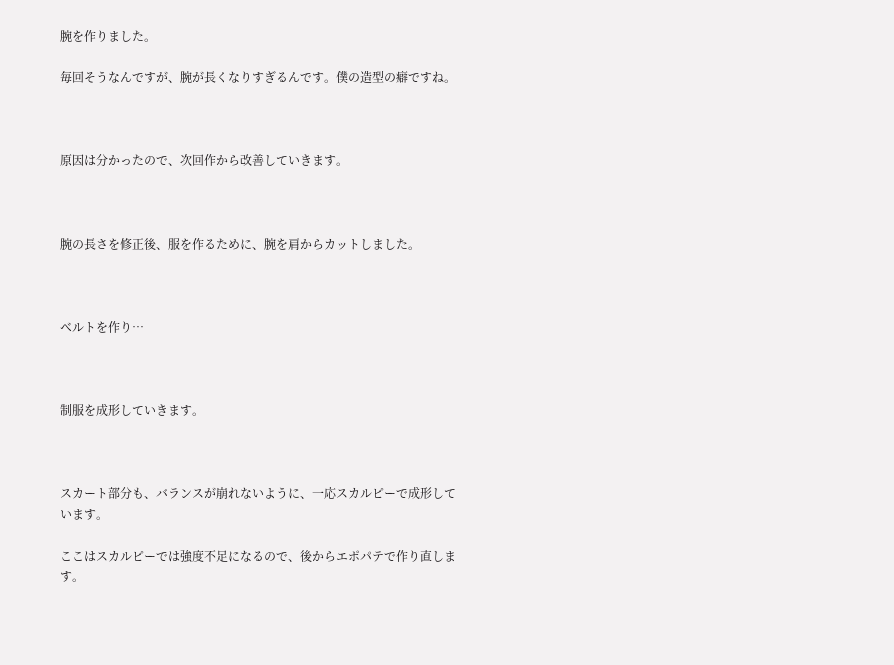腕を作りました。

毎回そうなんですが、腕が長くなりすぎるんです。僕の造型の癖ですね。



原因は分かったので、次回作から改善していきます。



腕の長さを修正後、服を作るために、腕を肩からカットしました。



ベルトを作り…



制服を成形していきます。



スカート部分も、バランスが崩れないように、一応スカルピーで成形しています。

ここはスカルピーでは強度不足になるので、後からエポパテで作り直します。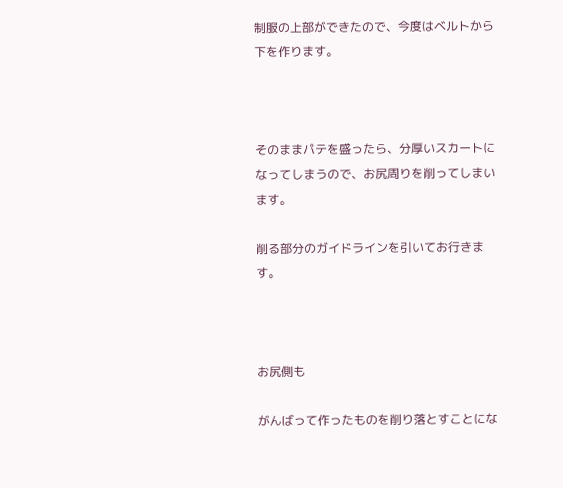制服の上部ができたので、今度はベルトから下を作ります。



そのままパテを盛ったら、分厚いスカートになってしまうので、お尻周りを削ってしまいます。

削る部分のガイドラインを引いてお行きます。



お尻側も

がんばって作ったものを削り落とすことにな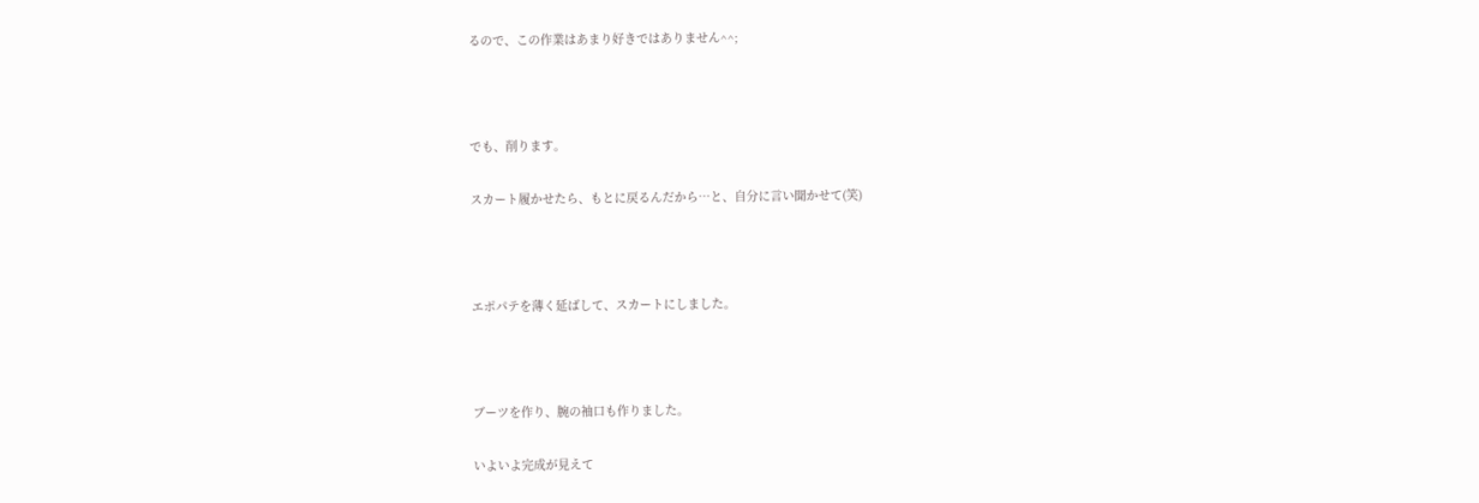るので、この作業はあまり好きではありません^^;



でも、削ります。

スカート履かせたら、もとに戻るんだから…と、自分に言い聞かせて(笑)



エポパテを薄く延ばして、スカートにしました。



ブーツを作り、腕の袖口も作りました。

いよいよ完成が見えて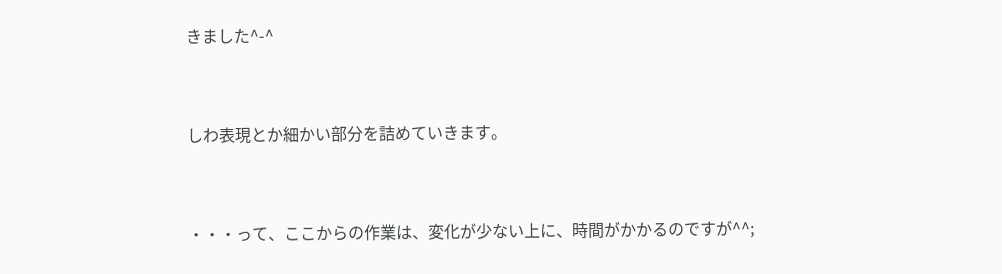きました^-^



しわ表現とか細かい部分を詰めていきます。



・・・って、ここからの作業は、変化が少ない上に、時間がかかるのですが^^;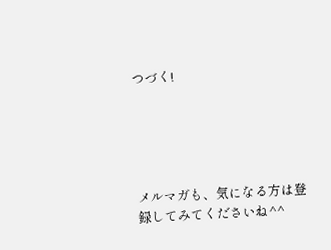つづく!





メルマガも、気になる方は登録してみてくださいね^^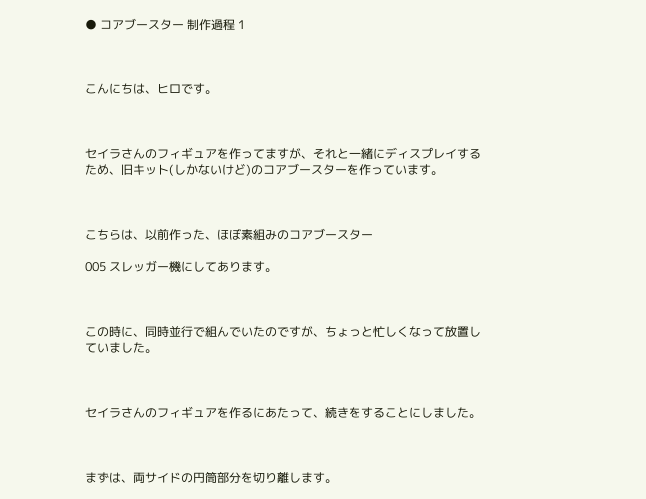● コアブースター 制作過程 1



こんにちは、ヒロです。



セイラさんのフィギュアを作ってますが、それと一緒にディスプレイするため、旧キット(しかないけど)のコアブースターを作っています。



こちらは、以前作った、ほぼ素組みのコアブースター

005 スレッガー機にしてあります。



この時に、同時並行で組んでいたのですが、ちょっと忙しくなって放置していました。



セイラさんのフィギュアを作るにあたって、続きをすることにしました。



まずは、両サイドの円筒部分を切り離します。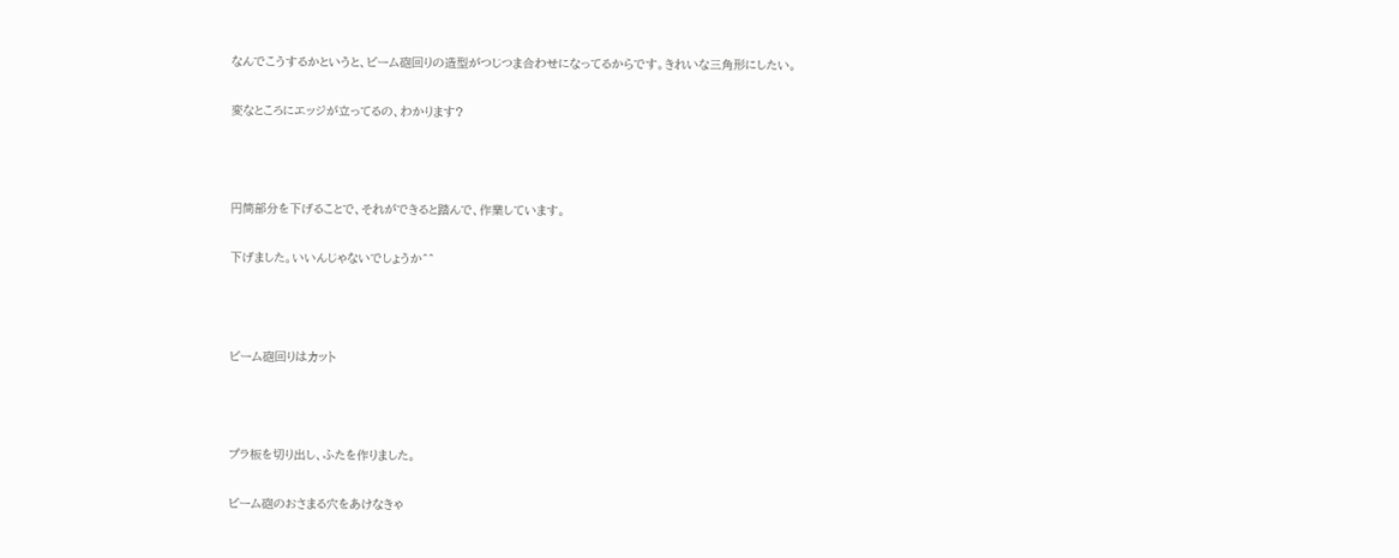なんでこうするかというと、ビーム砲回りの造型がつじつま合わせになってるからです。きれいな三角形にしたい。

変なところにエッジが立ってるの、わかります?



円筒部分を下げることで、それができると踏んで、作業しています。

下げました。いいんじゃないでしょうか^^



ビーム砲回りはカット



プラ板を切り出し、ふたを作りました。

ビーム砲のおさまる穴をあけなきゃ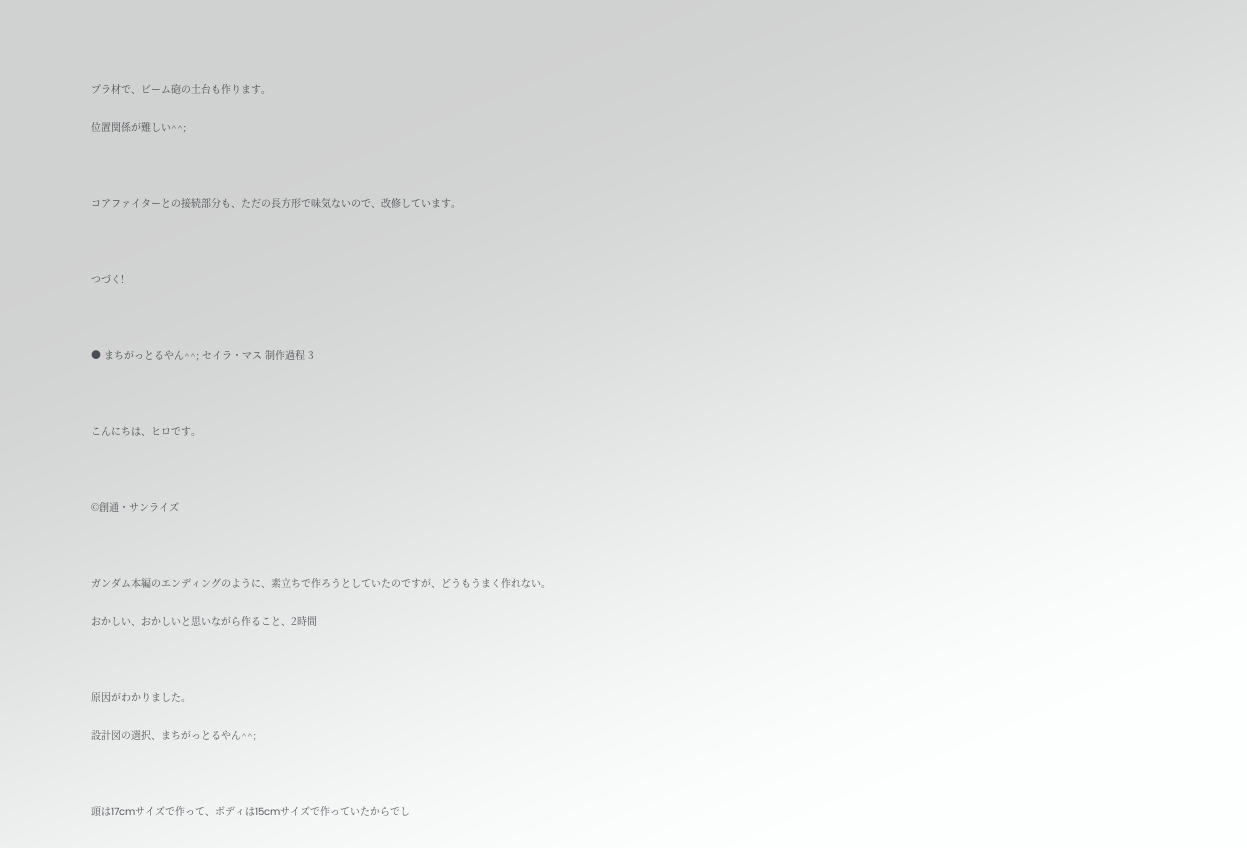プラ材で、ビーム砲の土台も作ります。

位置関係が難しい^^;



コアファイターとの接続部分も、ただの長方形で味気ないので、改修しています。



つづく!



● まちがっとるやん^^; セイラ・マス 制作過程 3



こんにちは、ヒロです。



©創通・サンライズ



ガンダム本編のエンディングのように、素立ちで作ろうとしていたのですが、どうもうまく作れない。

おかしい、おかしいと思いながら作ること、2時間



原因がわかりました。

設計図の選択、まちがっとるやん^^;



頭は17cmサイズで作って、ボディは15cmサイズで作っていたからでし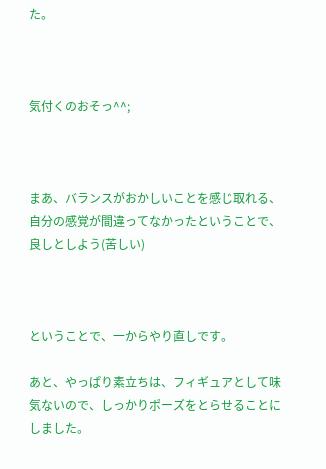た。



気付くのおそっ^^;



まあ、バランスがおかしいことを感じ取れる、自分の感覚が間違ってなかったということで、良しとしよう(苦しい)



ということで、一からやり直しです。

あと、やっぱり素立ちは、フィギュアとして味気ないので、しっかりポーズをとらせることにしました。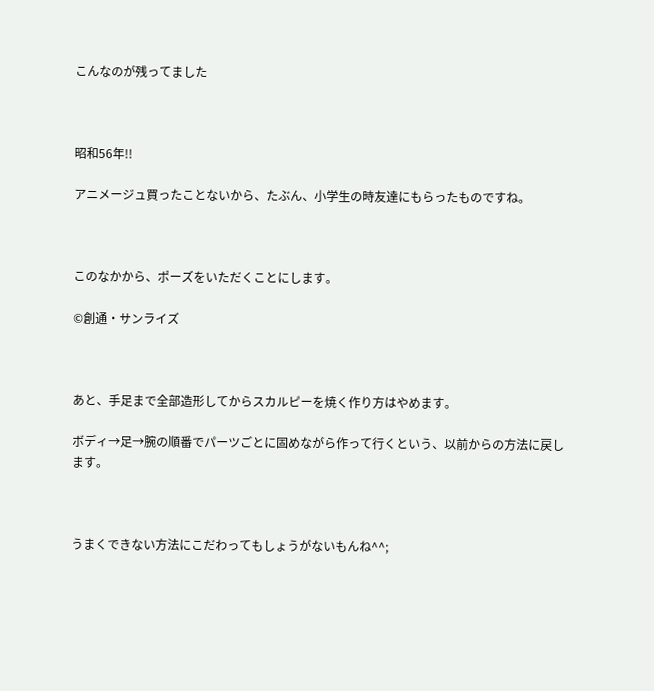こんなのが残ってました



昭和56年!!

アニメージュ買ったことないから、たぶん、小学生の時友達にもらったものですね。



このなかから、ポーズをいただくことにします。

©創通・サンライズ



あと、手足まで全部造形してからスカルピーを焼く作り方はやめます。

ボディ→足→腕の順番でパーツごとに固めながら作って行くという、以前からの方法に戻します。



うまくできない方法にこだわってもしょうがないもんね^^;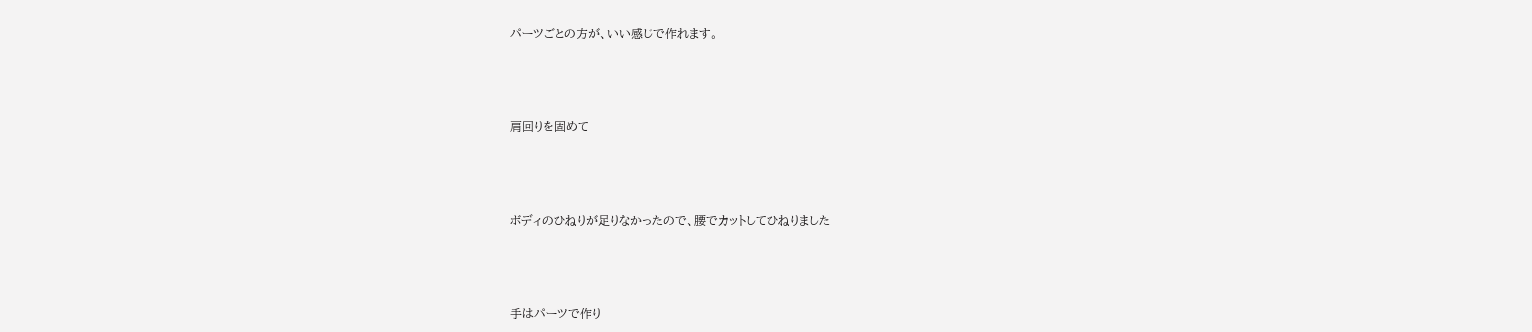パーツごとの方が、いい感じで作れます。



肩回りを固めて



ボディのひねりが足りなかったので、腰でカットしてひねりました



手はパーツで作り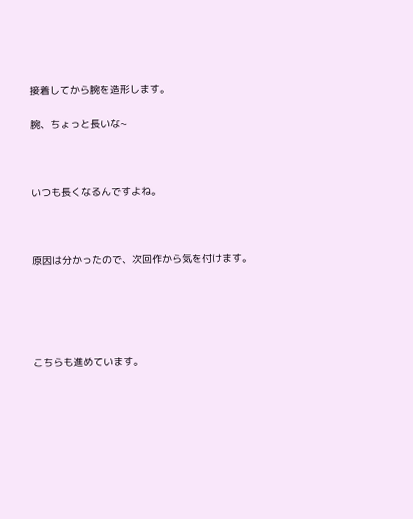接着してから腕を造形します。

腕、ちょっと長いな~



いつも長くなるんですよね。



原因は分かったので、次回作から気を付けます。





こちらも進めています。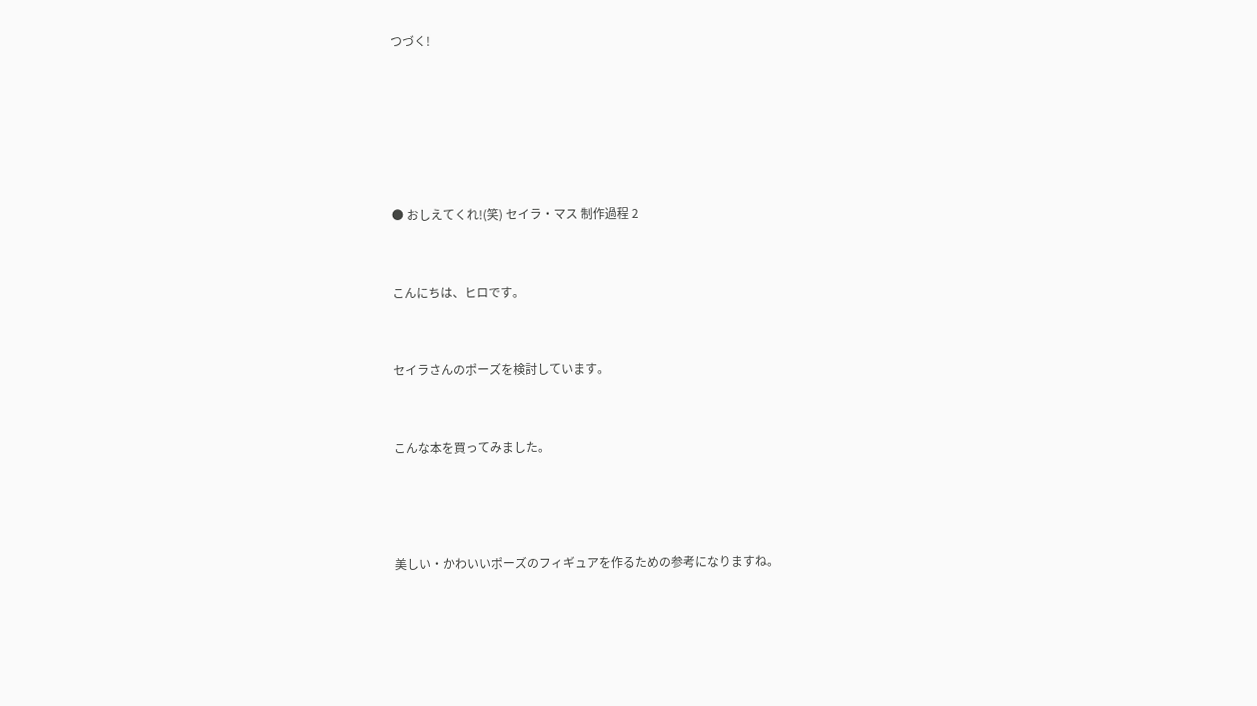つづく!








● おしえてくれ!(笑) セイラ・マス 制作過程 2



こんにちは、ヒロです。



セイラさんのポーズを検討しています。



こんな本を買ってみました。





美しい・かわいいポーズのフィギュアを作るための参考になりますね。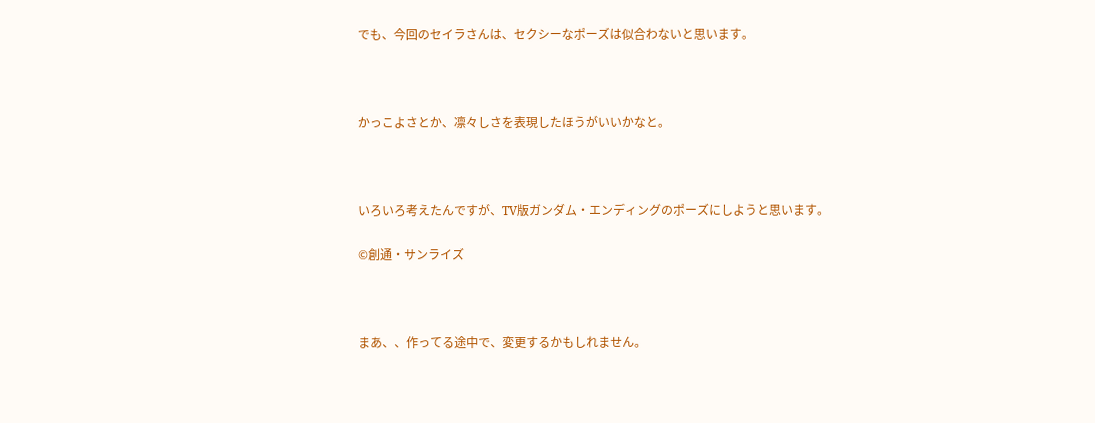でも、今回のセイラさんは、セクシーなポーズは似合わないと思います。



かっこよさとか、凛々しさを表現したほうがいいかなと。



いろいろ考えたんですが、TV版ガンダム・エンディングのポーズにしようと思います。

©創通・サンライズ



まあ、、作ってる途中で、変更するかもしれません。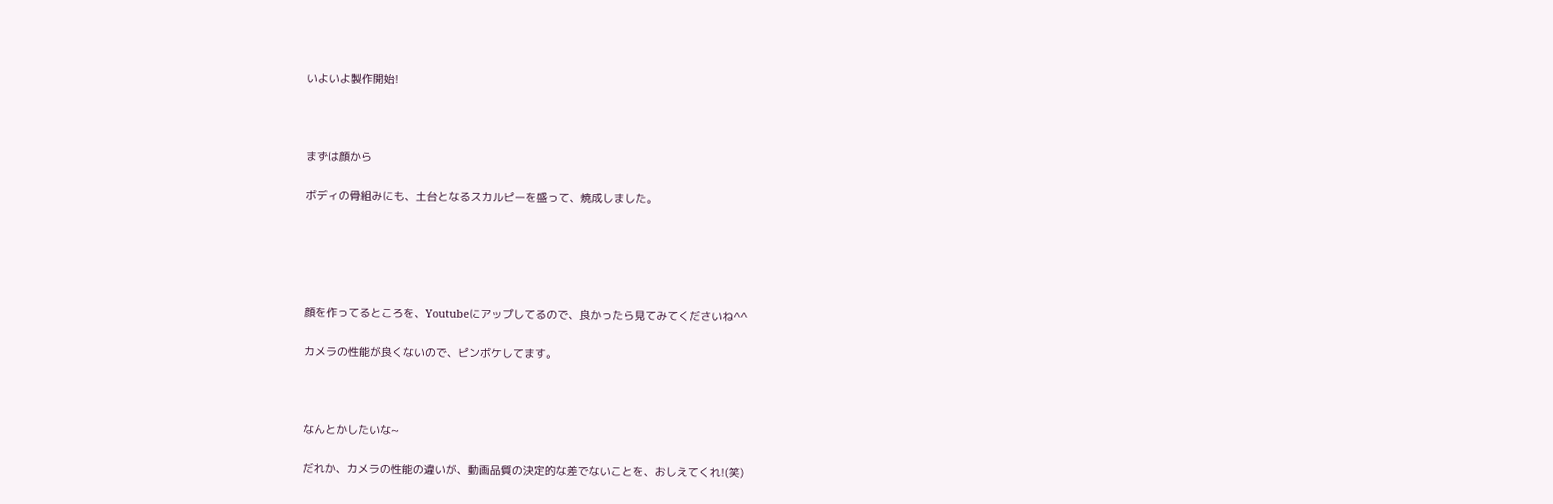いよいよ製作開始!



まずは顔から

ボディの骨組みにも、土台となるスカルピーを盛って、焼成しました。





顔を作ってるところを、Youtubeにアップしてるので、良かったら見てみてくださいね^^

カメラの性能が良くないので、ピンボケしてます。



なんとかしたいな~

だれか、カメラの性能の違いが、動画品質の決定的な差でないことを、おしえてくれ!(笑)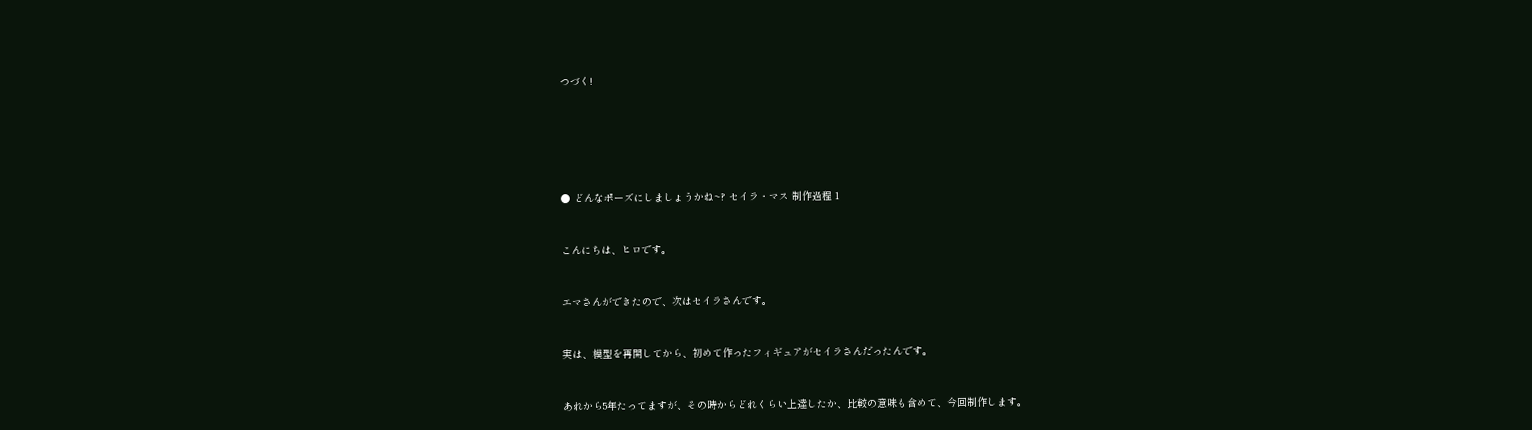つづく!








● どんなポーズにしましょうかね~? セイラ・マス 制作過程 1



こんにちは、ヒロです。



エマさんができたので、次はセイラさんです。



実は、模型を再開してから、初めて作ったフィギュアがセイラさんだったんです。



あれから5年たってますが、その時からどれくらい上達したか、比較の意味も含めて、今回制作します。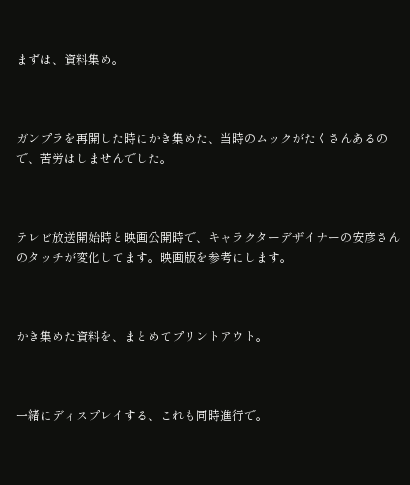まずは、資料集め。



ガンプラを再開した時にかき集めた、当時のムックがたくさんあるので、苦労はしませんでした。



テレビ放送開始時と映画公開時で、キャラクターデザイナーの安彦さんのタッチが変化してます。映画版を参考にします。



かき集めた資料を、まとめてプリントアウト。



一緒にディスプレイする、これも同時進行で。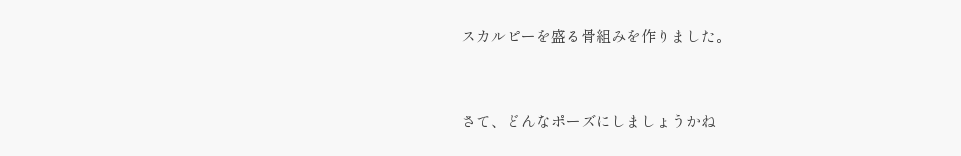スカルピーを盛る骨組みを作りました。


さて、どんなポーズにしましょうかね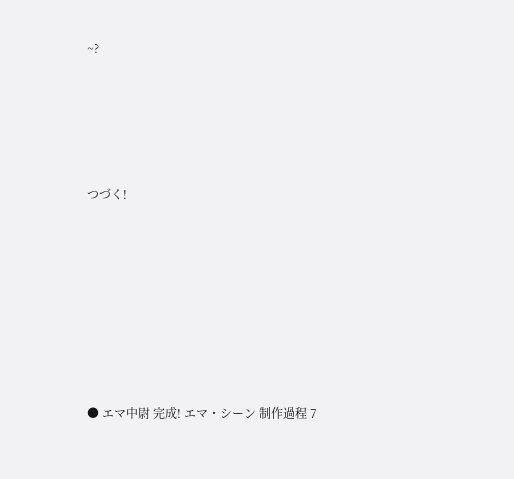~?





つづく!








● エマ中尉 完成! エマ・シーン 制作過程 7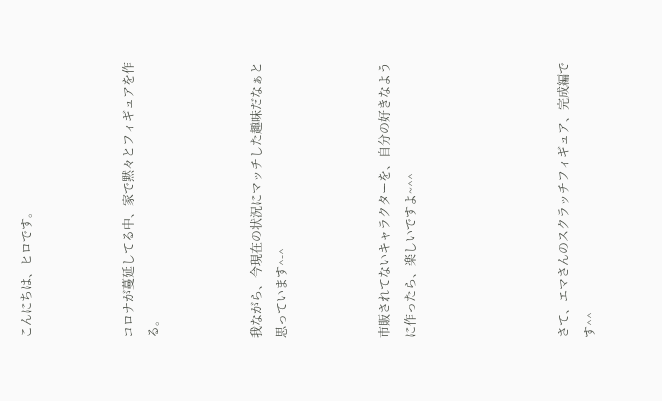こんにちは、ヒロです。



コロナが蔓延してる中、家で黙々とフィギュアを作る。



我ながら、今現在の状況にマッチした趣味だなぁと思っています^-^



市販されてないキャラクターを、自分の好きなように作ったら、楽しいですよ~^^





さて、エマさんのスクラッチフィギュア、完成編です^^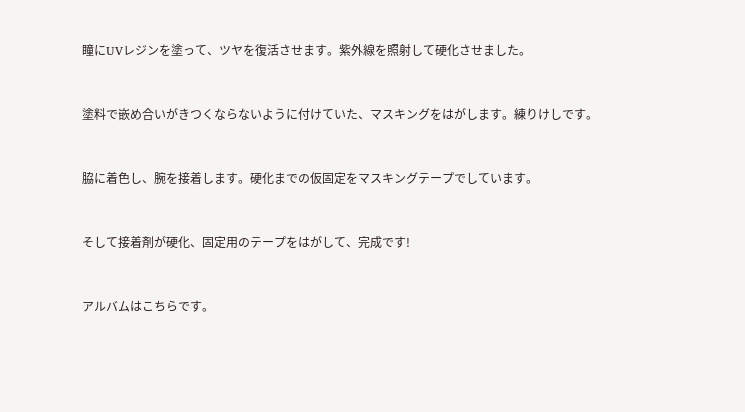瞳にUVレジンを塗って、ツヤを復活させます。紫外線を照射して硬化させました。



塗料で嵌め合いがきつくならないように付けていた、マスキングをはがします。練りけしです。



脇に着色し、腕を接着します。硬化までの仮固定をマスキングテープでしています。



そして接着剤が硬化、固定用のテープをはがして、完成です!



アルバムはこちらです。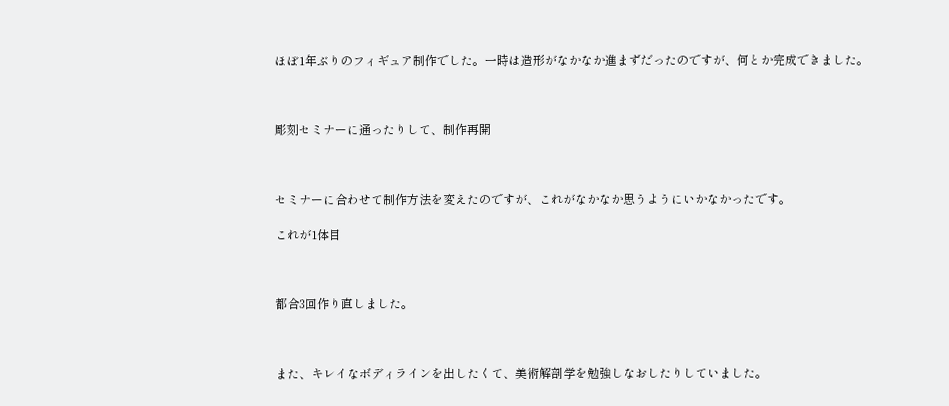ほぼ1年ぶりのフィギュア制作でした。一時は造形がなかなか進まずだったのですが、何とか完成できました。



彫刻セミナーに通ったりして、制作再開



セミナーに合わせて制作方法を変えたのですが、これがなかなか思うようにいかなかったです。

これが1体目



都合3回作り直しました。



また、キレイなボディラインを出したくて、美術解剖学を勉強しなおしたりしていました。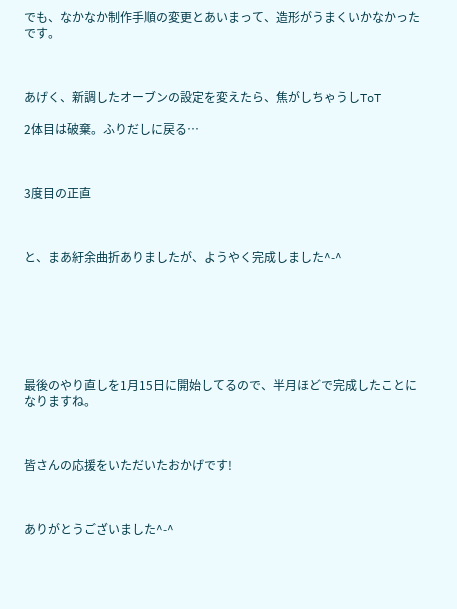でも、なかなか制作手順の変更とあいまって、造形がうまくいかなかったです。



あげく、新調したオーブンの設定を変えたら、焦がしちゃうしToT

2体目は破棄。ふりだしに戻る…



3度目の正直



と、まあ紆余曲折ありましたが、ようやく完成しました^-^







最後のやり直しを1月15日に開始してるので、半月ほどで完成したことになりますね。



皆さんの応援をいただいたおかげです!



ありがとうございました^-^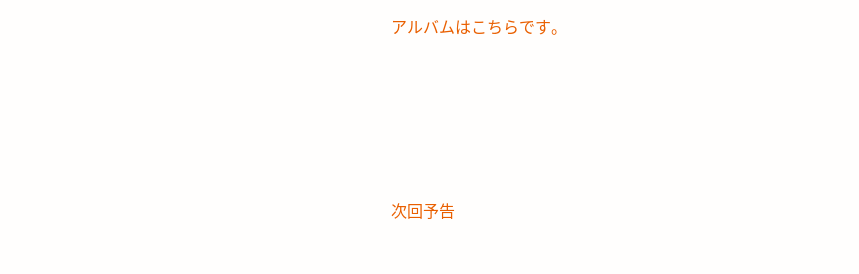アルバムはこちらです。





次回予告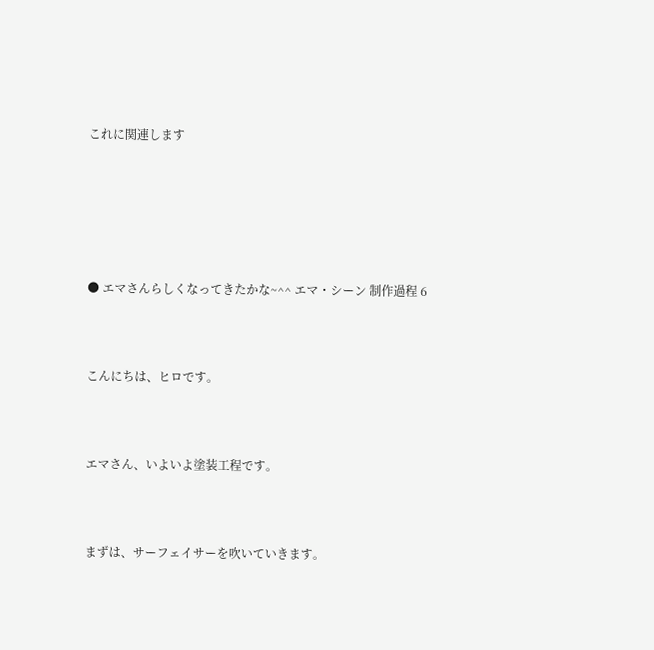これに関連します






● エマさんらしくなってきたかな~^^ エマ・シーン 制作過程 6



こんにちは、ヒロです。



エマさん、いよいよ塗装工程です。



まずは、サーフェイサーを吹いていきます。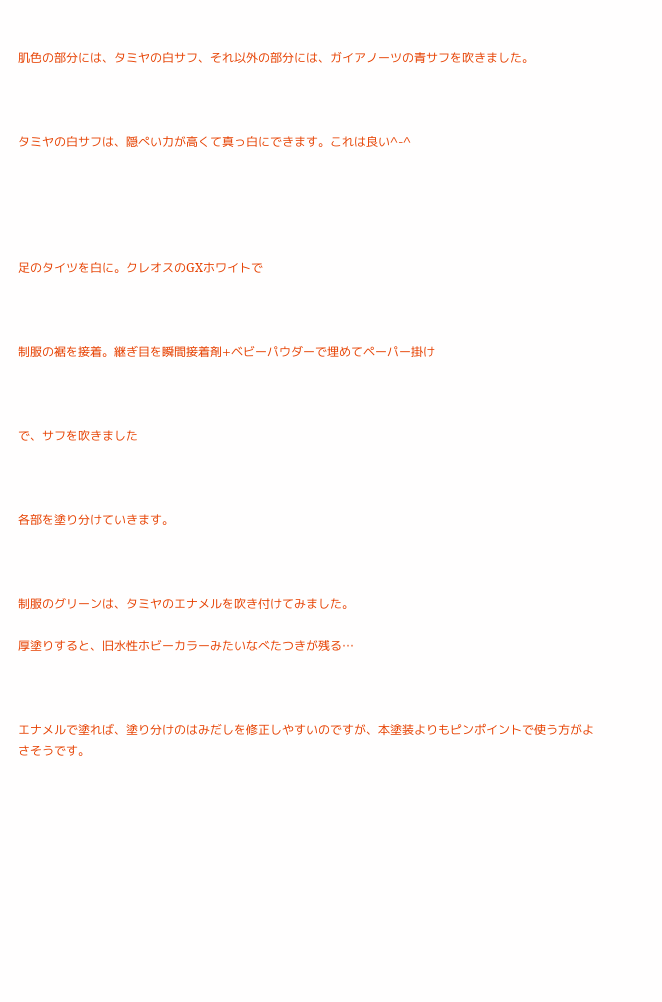肌色の部分には、タミヤの白サフ、それ以外の部分には、ガイアノーツの青サフを吹きました。



タミヤの白サフは、隠ぺい力が高くて真っ白にできます。これは良い^-^





足のタイツを白に。クレオスのGXホワイトで



制服の裾を接着。継ぎ目を瞬間接着剤+ベビーパウダーで埋めてペーパー掛け



で、サフを吹きました



各部を塗り分けていきます。



制服のグリーンは、タミヤのエナメルを吹き付けてみました。

厚塗りすると、旧水性ホビーカラーみたいなべたつきが残る…



エナメルで塗れば、塗り分けのはみだしを修正しやすいのですが、本塗装よりもピンポイントで使う方がよさそうです。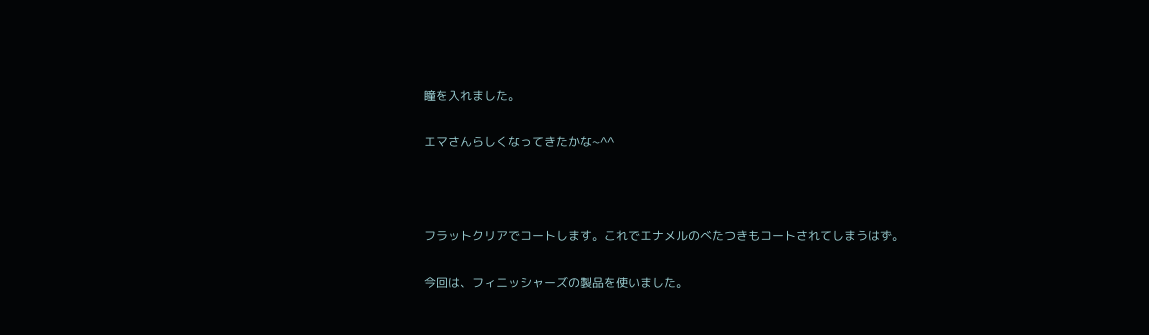瞳を入れました。

エマさんらしくなってきたかな~^^



フラットクリアでコートします。これでエナメルのべたつきもコートされてしまうはず。

今回は、フィニッシャーズの製品を使いました。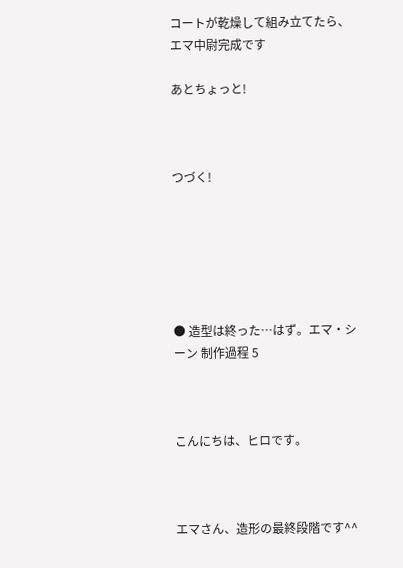コートが乾燥して組み立てたら、エマ中尉完成です

あとちょっと!



つづく!






● 造型は終った…はず。エマ・シーン 制作過程 5



こんにちは、ヒロです。



エマさん、造形の最終段階です^^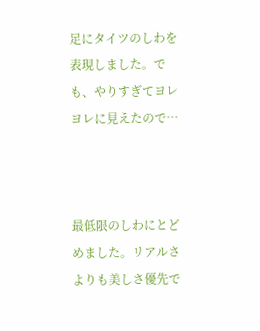足にタイツのしわを表現しました。でも、やりすぎてヨレヨレに見えたので…



最低限のしわにとどめました。リアルさよりも美しさ優先で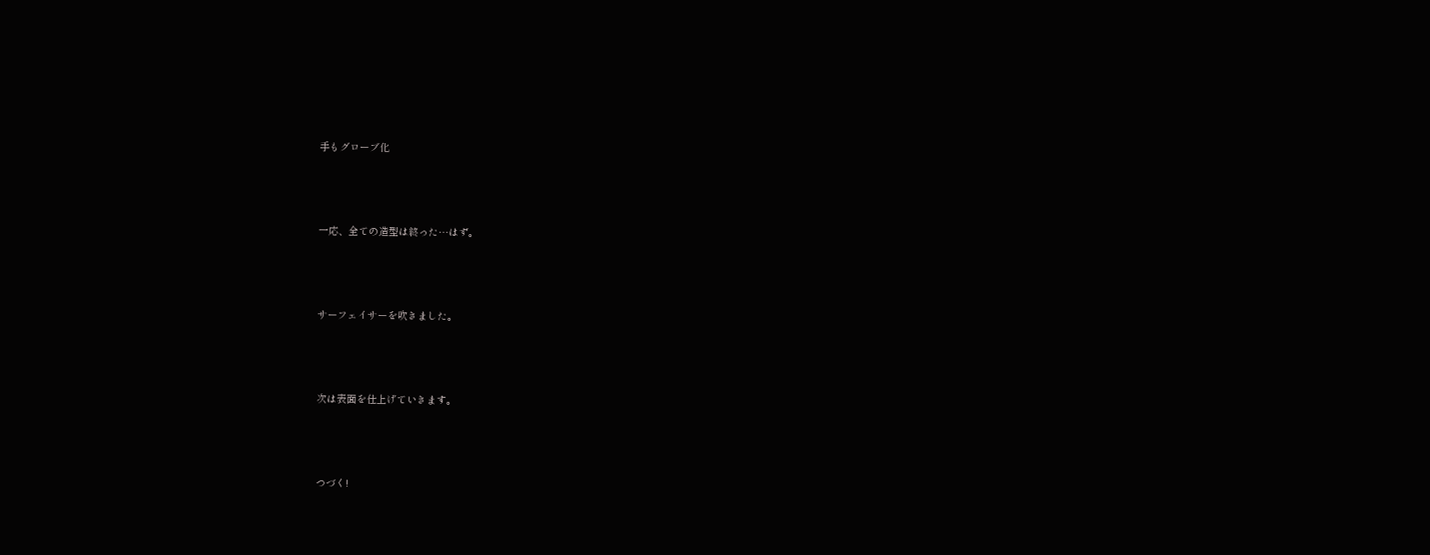手もグローブ化



一応、全ての造型は終った…はず。



サーフェイサーを吹きました。



次は表面を仕上げていきます。



つづく!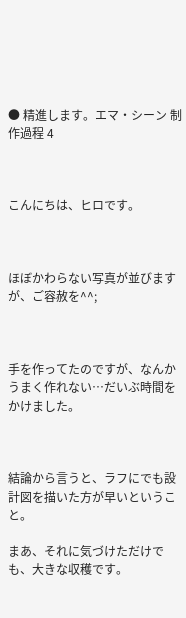● 精進します。エマ・シーン 制作過程 4



こんにちは、ヒロです。



ほぼかわらない写真が並びますが、ご容赦を^^;



手を作ってたのですが、なんかうまく作れない…だいぶ時間をかけました。



結論から言うと、ラフにでも設計図を描いた方が早いということ。

まあ、それに気づけただけでも、大きな収穫です。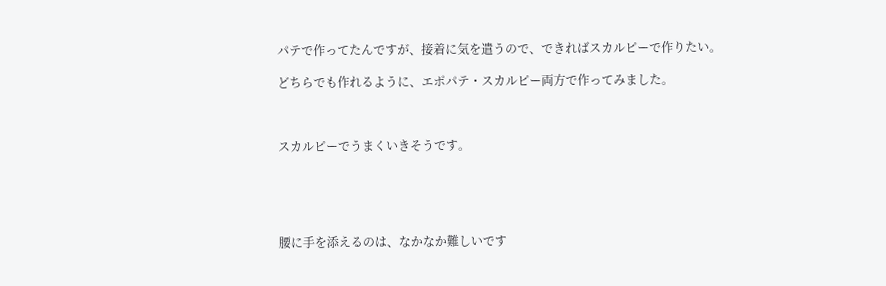パテで作ってたんですが、接着に気を遣うので、できればスカルピーで作りたい。

どちらでも作れるように、エポパテ・スカルピー両方で作ってみました。



スカルピーでうまくいきそうです。





腰に手を添えるのは、なかなか難しいです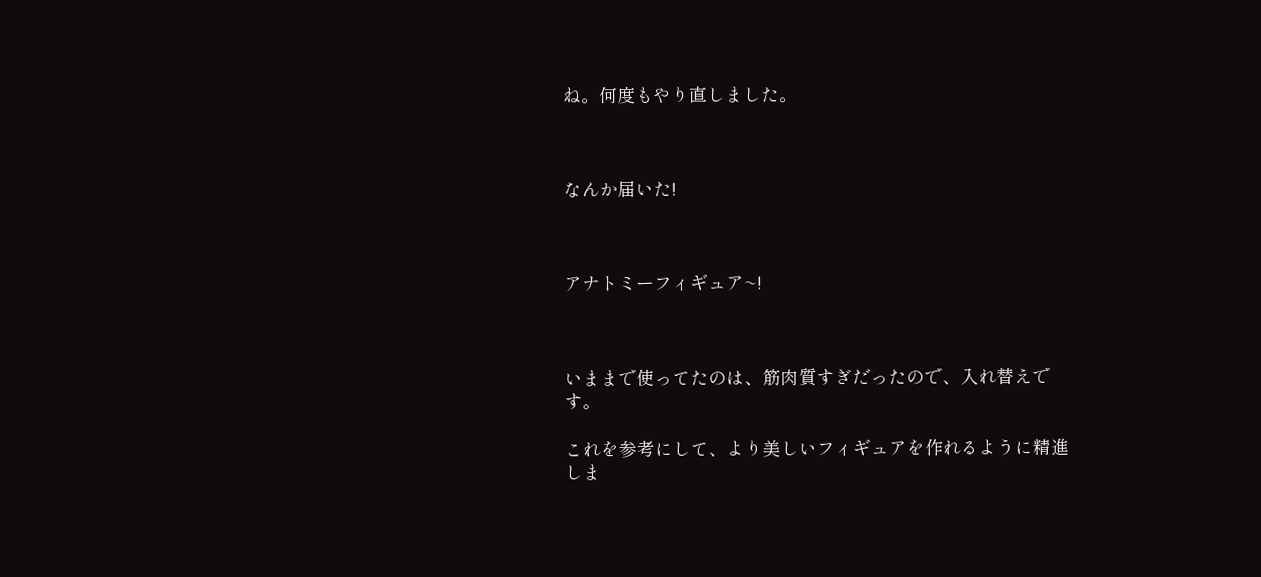ね。何度もやり直しました。



なんか届いた!



アナトミーフィギュア~!



いままで使ってたのは、筋肉質すぎだったので、入れ替えです。

これを参考にして、より美しいフィギュアを作れるように精進しま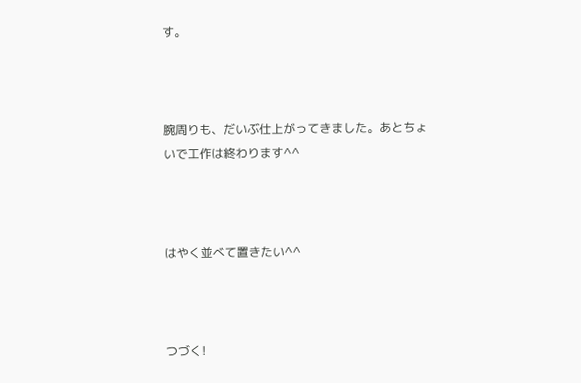す。



腕周りも、だいぶ仕上がってきました。あとちょいで工作は終わります^^



はやく並べて置きたい^^



つづく!